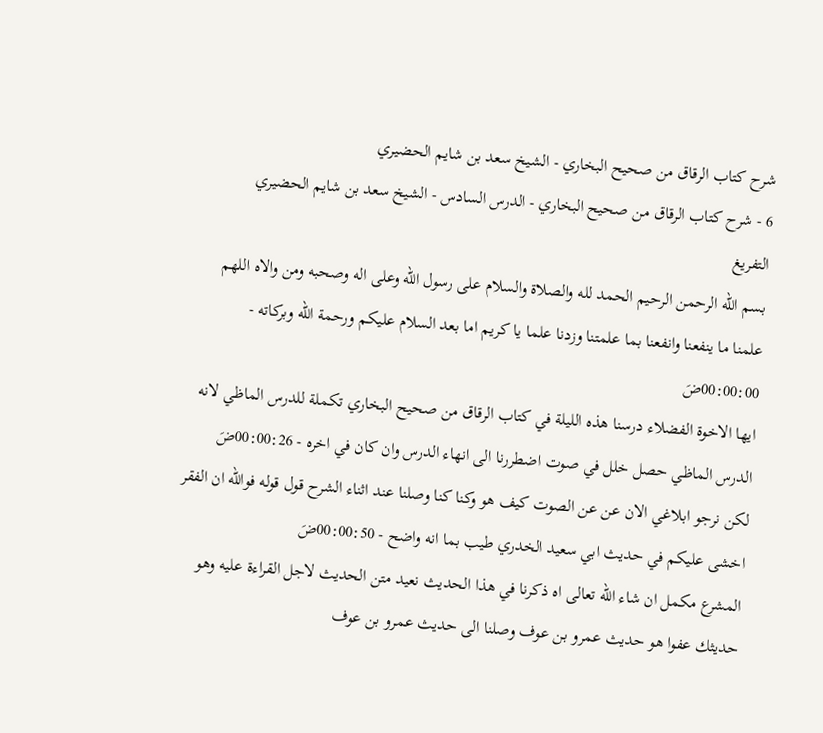شرح كتاب الرقاق من صحيح البخاري - الشيخ سعد بن شايم الحضيري
6 - شرح كتاب الرقاق من صحيح البخاري - الدرس السادس - الشيخ سعد بن شايم الحضيري
التفريغ
بسم الله الرحمن الرحيم الحمد لله والصلاة والسلام على رسول الله وعلى اله وصحبه ومن والاه اللهم علمنا ما ينفعنا وانفعنا بما علمتنا وزدنا علما يا كريم اما بعد السلام عليكم ورحمة الله وبركاته - 00:00:00ضَ
ايها الاخوة الفضلاء درسنا هذه الليلة في كتاب الرقاق من صحيح البخاري تكملة للدرس الماظي لانه الدرس الماظي حصل خلل في صوت اضطررنا الى انهاء الدرس وان كان في اخره - 00:00:26ضَ
لكن نرجو ابلاغي الان عن عن الصوت كيف هو وكنا كنا وصلنا عند اثناء الشرح قول قوله فوالله ان الفقر اخشى عليكم في حديث ابي سعيد الخدري طيب بما انه واضح - 00:00:50ضَ
المشرع مكمل ان شاء الله تعالى اه ذكرنا في هذا الحديث نعيد متن الحديث لاجل القراءة عليه وهو حديثك عفوا هو حديث عمرو بن عوف وصلنا الى حديث عمرو بن عوف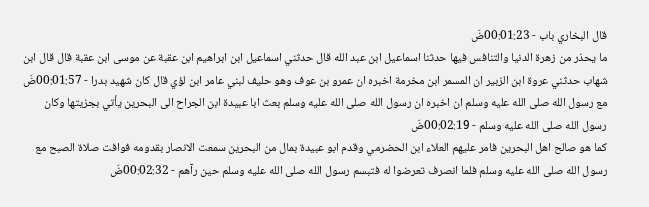قال البخاري باب - 00:01:23ضَ
ما يحذر من زهرة الدنيا والتنافس فيها حدثنا اسماعيل ابن عبد الله قال حدثني اسماعيل ابن ابراهيم ابن عقبة عن موسى ابن عقبة قال قال ابن شهاب حدثني عروة ابن الزبير ان المسمر ابن مخرمة اخبره ان عمرو بن عوف وهو حليف لبني عامر ابن لؤي قال كان شهيد بدرا - 00:01:57ضَ
مع رسول الله صلى الله عليه وسلم ان اخبره ان رسول الله صلى الله عليه وسلم بعث ابا عبيدة ابن الجراح الى البحرين يأتي بجزيتها وكان رسول الله صلى الله عليه وسلم - 00:02:19ضَ
كما هو صالح اهل البحرين فامر عليهم العلاء ابن الحضرمي وقدم ابو عبيدة بمال من البحرين سمعت الانصار بقدومه فوافت صلاة الصبح مع رسول الله صلى الله عليه وسلم فلما انصرف تعرضوا له فتبسم رسول الله صلى الله عليه وسلم حين رآهم - 00:02:32ضَ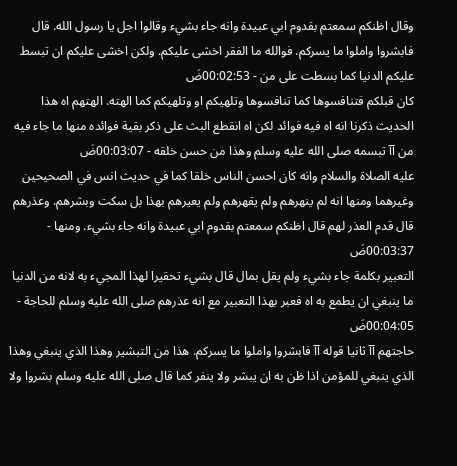وقال اظنكم سمعتم بقدوم ابي عبيدة وانه جاء بشيء وقالوا اجل يا رسول الله. قال فابشروا واملوا ما يسركم. فوالله ما الفقر اخشى عليكم. ولكن اخشى عليكم ان تبسط عليكم الدنيا كما بسطت على من - 00:02:53ضَ
كان قبلكم فتنافسوها كما تنافسوها وتلهيكم او وتلهيكم كما الهته. الهتهم اه هذا الحديث ذكرنا انه اه فيه فوائد لكن اه انقطع البث على ذكر بقية فوائده منها ما جاء فيه من آآ تبسمه صلى الله عليه وسلم وهذا من حسن خلقه - 00:03:07ضَ
عليه الصلاة والسلام وانه كان احسن الناس خلقا كما في حديث انس في الصحيحين وغيرهما ومنها انه لم ينهرهم ولم يقهرهم ولم يعيرهم بهذا بل سكت وبشرهم. وعذرهم قال قدم العذر لهم قال اظنكم سمعتم بقدوم ابي عبيدة وانه جاء بشيء. ومنها - 00:03:37ضَ
التعبير بكلمة جاء بشيء ولم يقل بمال قال بشيء تحقيرا لهذا المجيء به لانه من الدنيا ما ينبغي ان يطمع به اه فعبر بهذا التعبير مع انه عذرهم صلى الله عليه وسلم للحاجة - 00:04:05ضَ
حاجتهم آآ ثانيا قوله آآ فابشروا واملوا ما يسركم. هذا من التبشير وهذا الذي ينبغي وهذا الذي ينبغي للمؤمن اذا ظن به ان يبشر ولا ينفر كما قال صلى الله عليه وسلم بشروا ولا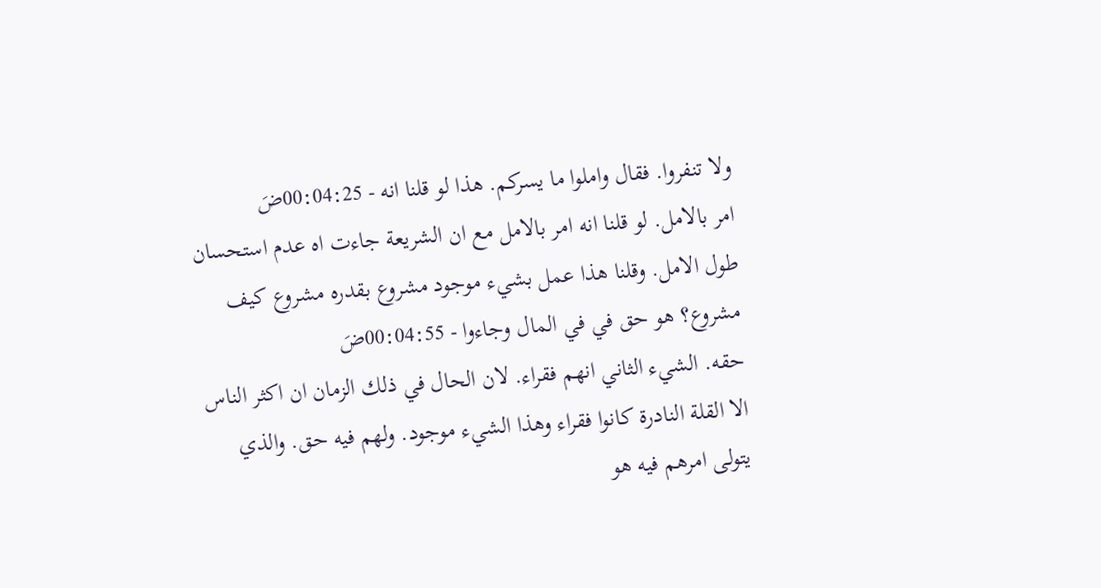ولا تنفروا. فقال واملوا ما يسركم. هذا لو قلنا انه - 00:04:25ضَ
امر بالامل. لو قلنا انه امر بالامل مع ان الشريعة جاءت اه عدم استحسان طول الامل. وقلنا هذا عمل بشيء موجود مشروع بقدره مشروع كيف مشروع؟ هو حق في في المال وجاءوا - 00:04:55ضَ
حقه. الشيء الثاني انهم فقراء. لان الحال في ذلك الزمان ان اكثر الناس الا القلة النادرة كانوا فقراء وهذا الشيء موجود. ولهم فيه حق. والذي يتولى امرهم فيه هو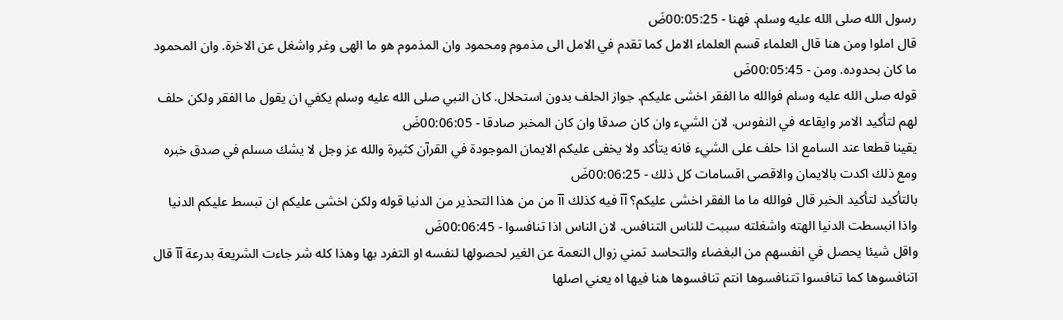رسول الله صلى الله عليه وسلم. فهنا - 00:05:25ضَ
قال املوا ومن هنا قال العلماء قسم العلماء الامل كما تقدم في الامل الى مذموم ومحمود وان المذموم هو ما الهى وغر واشغل عن الاخرة. وان المحمود ما كان بحدوده. ومن - 00:05:45ضَ
قوله صلى الله عليه وسلم فوالله ما الفقر اخشى عليكم. جواز الحلف بدون استحلال. كان النبي صلى الله عليه وسلم يكفي ان يقول ما الفقر ولكن حلف لهم لتأكيد الامر وايقاعه في النفوس. لان الشيء وان كان صدقا وان كان المخبر صادقا - 00:06:05ضَ
يقينا قطعا عند السامع اذا حلف على الشيء فانه يتأكد ولا يخفى عليكم الايمان الموجودة في القرآن كثيرة والله عز وجل لا يشك مسلم في صدق خبره ومع ذلك اكدت بالايمان والاقصى اقسامات كل ذلك - 00:06:25ضَ
بالتأكيد لتأكيد الخبر قال فوالله ما ما الفقر اخشى عليكم؟ آآ فيه كذلك آآ من من هذا التحذير من الدنيا قوله ولكن اخشى عليكم ان تبسط عليكم الدنيا واذا انبسطت الدنيا الهته واشغلته سببت للناس التنافس. لان الناس اذا تنافسوا - 00:06:45ضَ
واقل شيئا يحصل في انفسهم من البغضاء والتحاسد تمني زوال النعمة عن الغير لحصولها لنفسه او التفرد بها وهذا كله شر جاءت الشريعة بدرعة آآ قال اتنافسوها كما تنافسوا تتنافسوها انتم تنافسوها هنا فيها اه يعني اصلها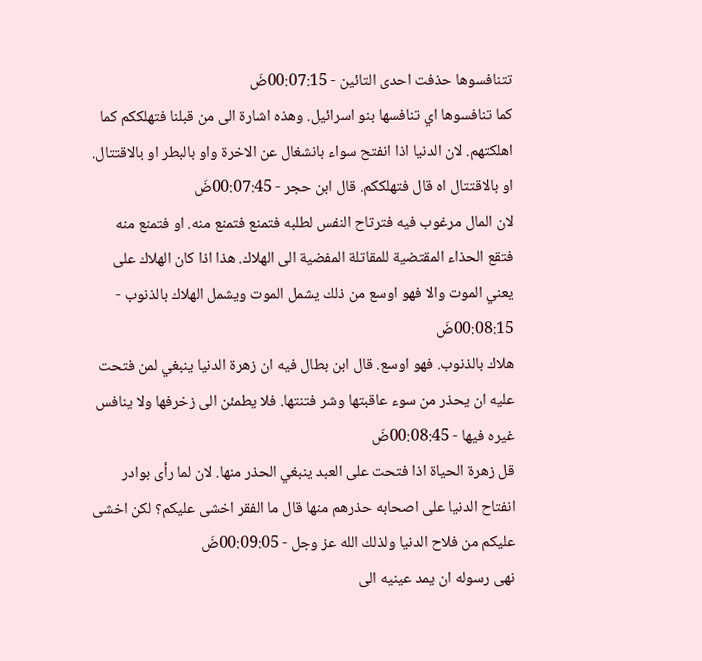تتنافسوها حذفت احدى التائين - 00:07:15ضَ
كما تنافسوها اي تنافسها بنو اسرائيل. وهذه اشارة الى من قبلنا فتهلككم كما اهلكتهم. لان الدنيا اذا انفتح سواء بانشغال عن الاخرة واو بالبطر او بالاقتتال. او بالاقتتال اه قال فتهلككم. قال ابن حجر - 00:07:45ضَ
لان المال مرغوب فيه فترتاح النفس لطلبه فتمنع فتمنع منه. او فتمنع منه فتقع الحذاء المقتضية للمقاتلة المفضية الى الهلاك. هذا اذا كان الهلاك على يعني الموت والا فهو اوسع من ذلك يشمل الموت ويشمل الهلاك بالذنوب - 00:08:15ضَ
هلاك بالذنوب. فهو اوسع. قال ابن بطال فيه ان زهرة الدنيا ينبغي لمن فتحت عليه ان يحذر من سوء عاقبتها وشر فتنتها. فلا يطمئن الى زخرفها ولا ينافس غيره فيها - 00:08:45ضَ
قل زهرة الحياة اذا فتحت على العبد ينبغي الحذر منها. لان لما رأى بوادر انفتاح الدنيا على اصحابه حذرهم منها قال ما الفقر اخشى عليكم؟ لكن اخشى عليكم من فلاح الدنيا ولذلك الله عز وجل - 00:09:05ضَ
نهى رسوله ان يمد عينيه الى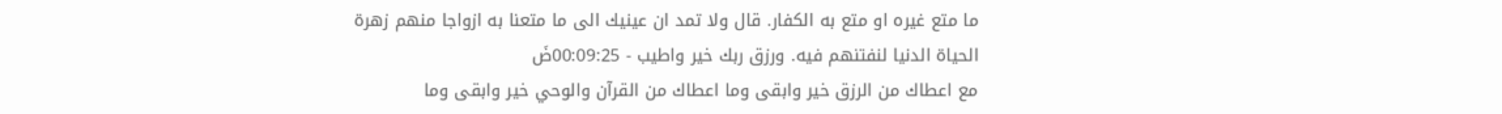ما متع غيره او متع به الكفار. قال ولا تمد ان عينيك الى ما متعنا به ازواجا منهم زهرة الحياة الدنيا لنفتنهم فيه. ورزق ربك خير واطيب - 00:09:25ضَ
مع اعطاك من الرزق خير وابقى وما اعطاك من القرآن والوحي خير وابقى وما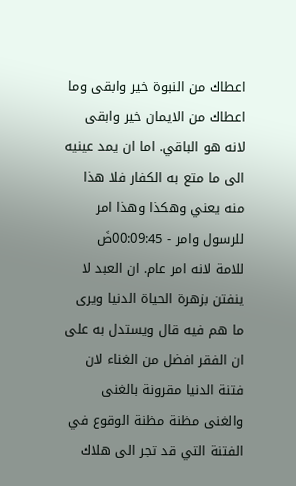اعطاك من النبوة خير وابقى وما اعطاك من الايمان خير وابقى لانه هو الباقي. اما ان يمد عينيه الى ما متع به الكفار فلا هذا منه يعني وهكذا وهذا امر للرسول وامر - 00:09:45ضَ
للامة لانه امر عام. ان العبد لا ينفتن بزهرة الحياة الدنيا ويرى ما هم فيه قال ويستدل به على ان الفقر افضل من الغناء لان فتنة الدنيا مقرونة بالغنى والغنى مظنة مظنة الوقوع في الفتنة التي قد تجر الى هلاك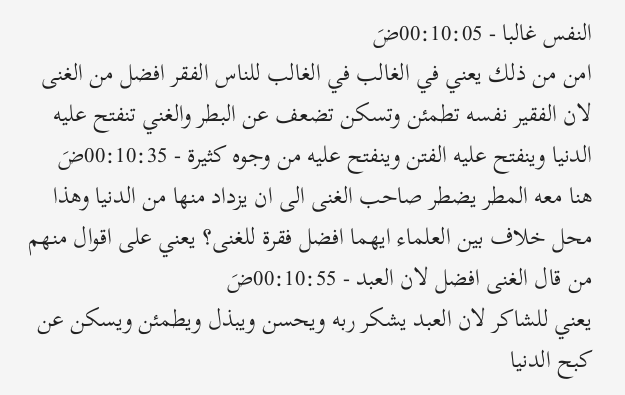النفس غالبا - 00:10:05ضَ
امن من ذلك يعني في الغالب في الغالب للناس الفقر افضل من الغنى لان الفقير نفسه تطمئن وتسكن تضعف عن البطر والغني تنفتح عليه الدنيا وينفتح عليه الفتن وينفتح عليه من وجوه كثيرة - 00:10:35ضَ
هنا معه المطر يضطر صاحب الغنى الى ان يزداد منها من الدنيا وهذا محل خلاف بين العلماء ايهما افضل فقرة للغنى؟ يعني على اقوال منهم من قال الغنى افضل لان العبد - 00:10:55ضَ
يعني للشاكر لان العبد يشكر ربه ويحسن ويبذل ويطمئن ويسكن عن كبح الدنيا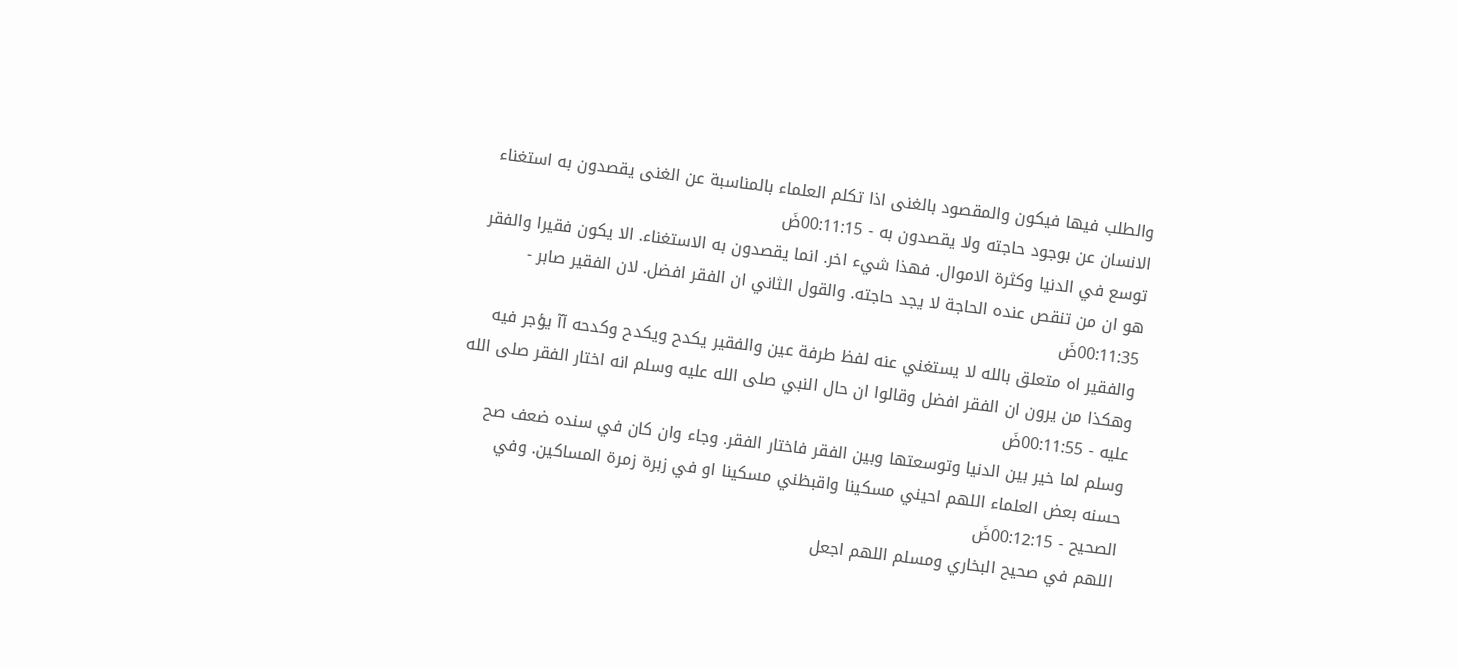والطلب فيها فيكون والمقصود بالغنى اذا تكلم العلماء بالمناسبة عن الغنى يقصدون به استغناء الانسان عن بوجود حاجته ولا يقصدون به - 00:11:15ضَ
توسع في الدنيا وكثرة الاموال. فهذا شيء اخر. انما يقصدون به الاستغناء. الا يكون فقيرا والفقر هو ان من تنقص عنده الحاجة لا يجد حاجته. والقول الثاني ان الفقر افضل. لان الفقير صابر - 00:11:35ضَ
والفقير اه متعلق بالله لا يستغني عنه لفظ طرفة عين والفقير يكدح ويكدح وكدحه آآ يؤجر فيه وهكذا من يرون ان الفقر افضل وقالوا ان حال النبي صلى الله عليه وسلم انه اختار الفقر صلى الله عليه - 00:11:55ضَ
وسلم لما خير بين الدنيا وتوسعتها وبين الفقر فاختار الفقر. وجاء وان كان في سنده ضعف صح حسنه بعض العلماء اللهم احيني مسكينا واقبظني مسكينا او في زبرة زمرة المساكين. وفي الصحيح - 00:12:15ضَ
اللهم في صحيح البخاري ومسلم اللهم اجعل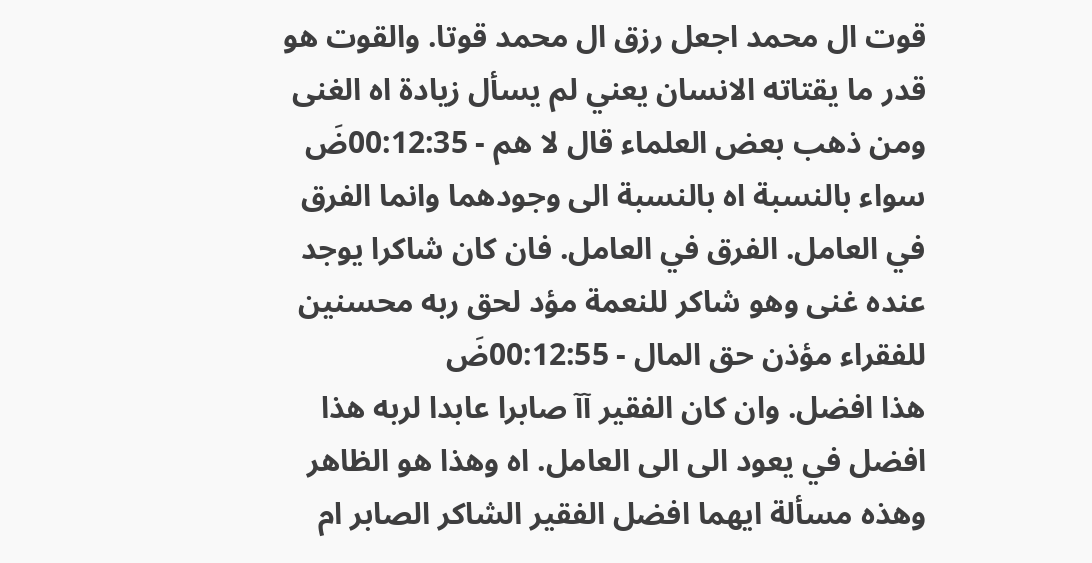قوت ال محمد اجعل رزق ال محمد قوتا. والقوت هو قدر ما يقتاته الانسان يعني لم يسأل زيادة اه الغنى ومن ذهب بعض العلماء قال لا هم - 00:12:35ضَ
سواء بالنسبة اه بالنسبة الى وجودهما وانما الفرق في العامل. الفرق في العامل. فان كان شاكرا يوجد عنده غنى وهو شاكر للنعمة مؤد لحق ربه محسنين للفقراء مؤذن حق المال - 00:12:55ضَ
هذا افضل. وان كان الفقير آآ صابرا عابدا لربه هذا افضل في يعود الى الى العامل. اه وهذا هو الظاهر وهذه مسألة ايهما افضل الفقير الشاكر الصابر ام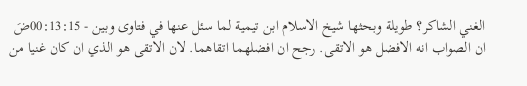الغني الشاكر؟ طويلة وبحثها شيخ الاسلام ابن تيمية لما سئل عنها في فتاوى وبين - 00:13:15ضَ
ان الصواب انه الافضل هو الاتقى. رجح ان افضلهما اتقاهما. لان الاتقى هو الذي ان كان غنيا من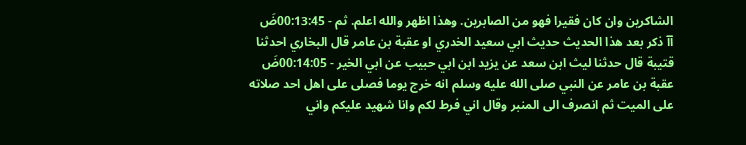الشاكرين وان كان فقيرا فهو من الصابرين. وهذا اظهر والله اعلم. ثم - 00:13:45ضَ
آآ ذكر بعد هذا الحديث حديث ابي سعيد الخدري او عقبة بن عامر قال البخاري احدثنا قتيبة قال حدثنا ليث ابن سعد عن يزيد ابن ابي حبيب عن ابي الخير - 00:14:05ضَ
عقبة بن عامر عن النبي صلى الله عليه وسلم انه خرج يوما فصلى على اهل احد صلاته على الميت ثم انصرف الى المنبر وقال اني فرط لكم وانا شهيد عليكم واني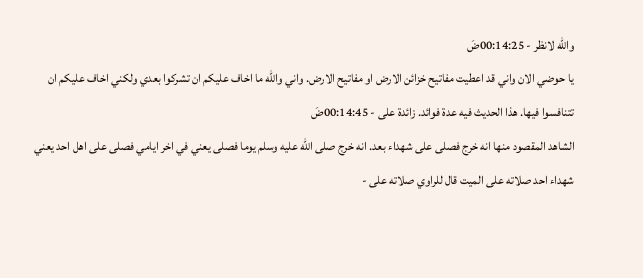والله لانظر - 00:14:25ضَ
يا حوضي الان واني قد اعطيت مفاتيح خزائن الارض او مفاتيح الارض. واني والله ما اخاف عليكم ان تشركوا بعدي ولكني اخاف عليكم ان تتنافسوا فيها. هذا الحديث فيه عدة فوائد. زائدة على - 00:14:45ضَ
الشاهد المقصود منها انه خرج فصلى على شهداء بعد. انه خرج صلى الله عليه وسلم يوما فصلى يعني في اخر ايامي فصلى على اهل احد يعني شهداء احد صلاته على الميت قال للراوي صلاته على -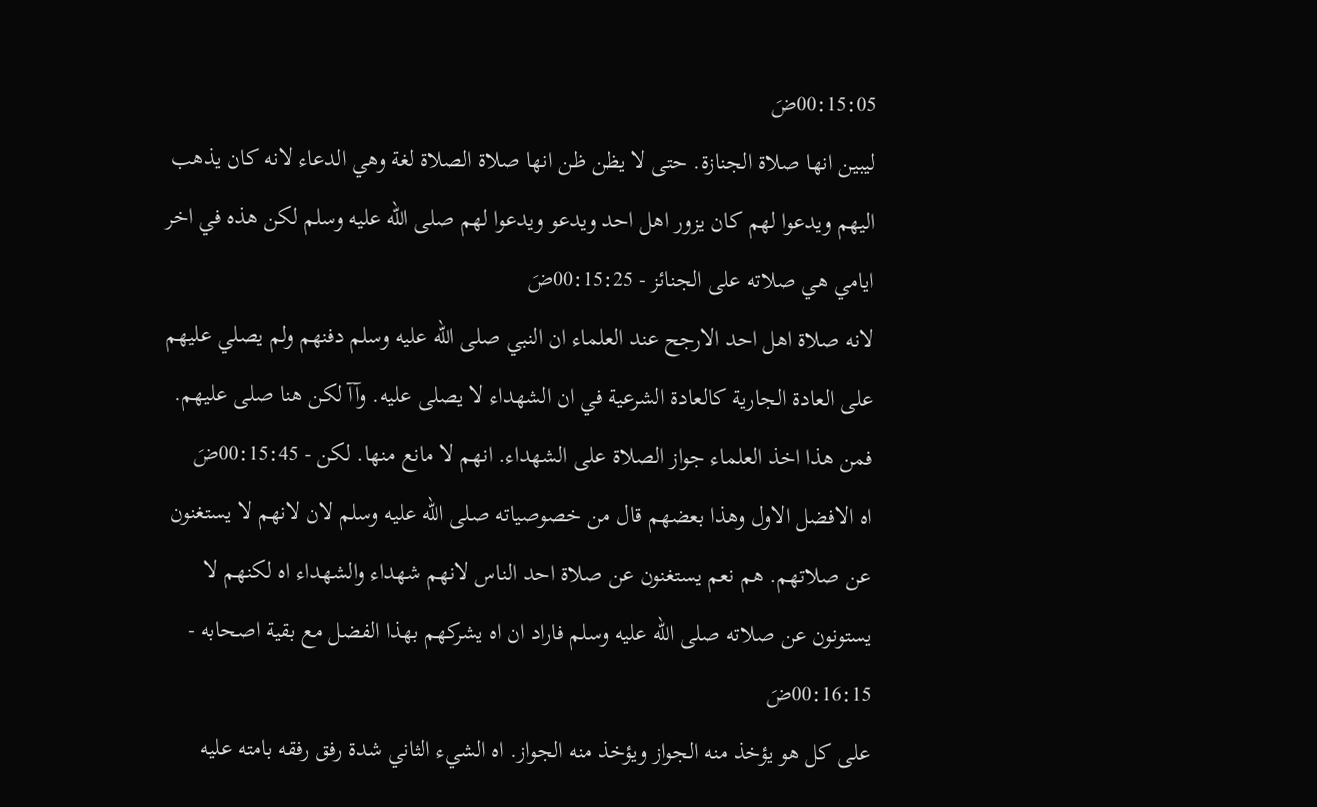00:15:05ضَ
ليبين انها صلاة الجنازة. حتى لا يظن ظن انها صلاة الصلاة لغة وهي الدعاء لانه كان يذهب اليهم ويدعوا لهم كان يزور اهل احد ويدعو ويدعوا لهم صلى الله عليه وسلم لكن هذه في اخر ايامي هي صلاته على الجنائز - 00:15:25ضَ
لانه صلاة اهل احد الارجح عند العلماء ان النبي صلى الله عليه وسلم دفنهم ولم يصلي عليهم على العادة الجارية كالعادة الشرعية في ان الشهداء لا يصلى عليه. وآآ لكن هنا صلى عليهم. فمن هذا اخذ العلماء جواز الصلاة على الشهداء. انهم لا مانع منها. لكن - 00:15:45ضَ
اه الافضل الاول وهذا بعضهم قال من خصوصياته صلى الله عليه وسلم لان لانهم لا يستغنون عن صلاتهم. هم نعم يستغنون عن صلاة احد الناس لانهم شهداء والشهداء اه لكنهم لا يستونون عن صلاته صلى الله عليه وسلم فاراد ان اه يشركهم بهذا الفضل مع بقية اصحابه - 00:16:15ضَ
على كل هو يؤخذ منه الجواز ويؤخذ منه الجواز. اه الشيء الثاني شدة رفق رفقه بامته عليه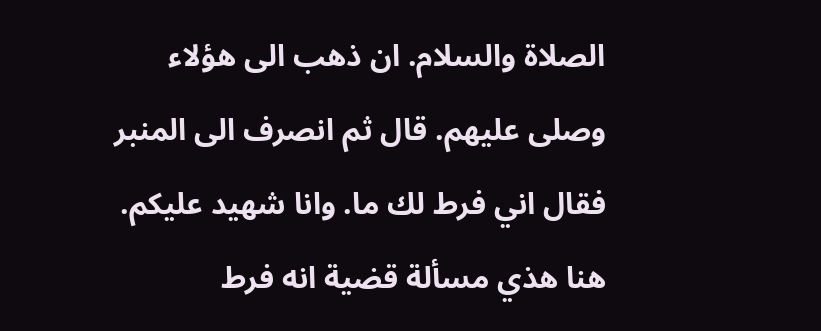الصلاة والسلام. ان ذهب الى هؤلاء وصلى عليهم. قال ثم انصرف الى المنبر فقال اني فرط لك ما. وانا شهيد عليكم. هنا هذي مسألة قضية انه فرط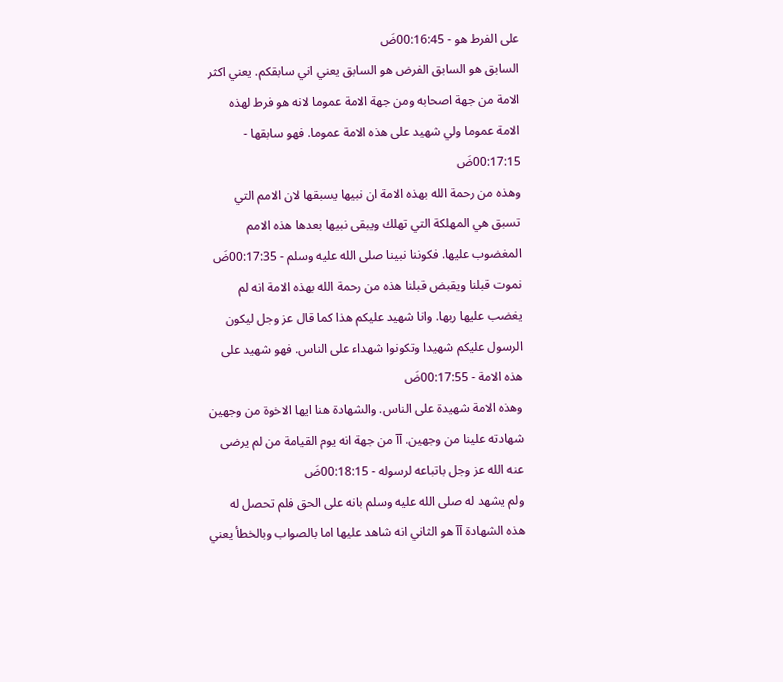على الفرط هو - 00:16:45ضَ
السابق هو السابق الفرض هو السابق يعني اني سابقكم. يعني اكثر الامة من جهة اصحابه ومن جهة الامة عموما لانه هو فرط لهذه الامة عموما ولي شهيد على هذه الامة عموما. فهو سابقها - 00:17:15ضَ
وهذه من رحمة الله بهذه الامة ان نبيها يسبقها لان الامم التي تسبق هي المهلكة التي تهلك ويبقى نبيها بعدها هذه الامم المغضوب عليها. فكوننا نبينا صلى الله عليه وسلم - 00:17:35ضَ
نموت قبلنا ويقبض قبلنا هذه من رحمة الله بهذه الامة انه لم يغضب عليها ربها. وانا شهيد عليكم هذا كما قال عز وجل ليكون الرسول عليكم شهيدا وتكونوا شهداء على الناس. فهو شهيد على هذه الامة - 00:17:55ضَ
وهذه الامة شهيدة على الناس. والشهادة هنا ايها الاخوة من وجهين شهادته علينا من وجهين. آآ من جهة انه يوم القيامة من لم يرضى عنه الله عز وجل باتباعه لرسوله - 00:18:15ضَ
ولم يشهد له صلى الله عليه وسلم بانه على الحق فلم تحصل له هذه الشهادة آآ هو الثاني انه شاهد عليها اما بالصواب وبالخطأ يعني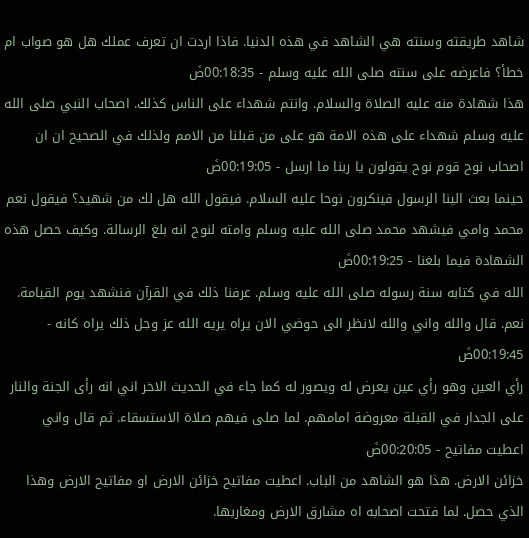شاهد طريقته وسنته هي الشاهد في هذه الدنيا. فاذا اردت ان تعرف عملك هل هو صواب ام خطأ؟ فاعرضه على سنته صلى الله عليه وسلم - 00:18:35ضَ
هذا شهادة منه عليه الصلاة والسلام. وانتم شهداء على الناس كذلك. اصحاب النبي صلى الله عليه وسلم شهداء على هذه الامة هو على من قبلنا من الامم ولذلك في الصحيح ان ان اصحاب نوح قوم نوح يقولون يا ربنا ما ارسل - 00:19:05ضَ
حينما بعث الينا الرسول فينكرون نوحا عليه السلام. فيقول الله هل لك من شهيد؟ فيقول نعم محمد وامي فيشهد محمد صلى الله عليه وسلم وامته لنوح انه بلغ الرسالة. وكيف حصل هذه الشهادة فيما بلغنا - 00:19:25ضَ
الله في كتابه سنة رسوله صلى الله عليه وسلم. عرفنا ذلك في القرآن فنشهد يوم القيامة. نعم. قال والله واني والله لانظر الى حوضي الان يراه يريه الله عز وجل ذلك يراه كانه - 00:19:45ضَ
رأي العين وهو رأي عين يعرض له ويصور له كما جاء في الحديث الاخر اني انه رأى الجنة والنار على الجدار في القبلة معروضة امامهم. لما صلى فيهم صلاة الاستسقاء. ثم قال واني اعطيت مفاتيح - 00:20:05ضَ
خزائن الارض. هذا هو الشاهد من الباب. اعطيت مفاتيح خزائن الارض او مفاتيح الارض وهذا الذي حصل. لما فتحت اصحابه اه مشارق الارض ومغاربها.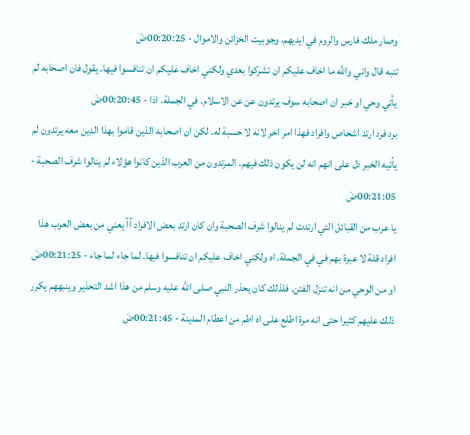وصار ملك فارس والروم في ايديهم. وجوبيت الخزائن والاموال - 00:20:25ضَ
تنبه قال واني والله ما اخاف عليكم ان تشركوا بعدي ولكني اخاف عليكم ان تنافسوا فيها. يقول فان اصحابه لم يأتي وحي او خبر ان اصحابه سوف يرتدون عن عن الاسلام. في الجملة. اذا - 00:20:45ضَ
برد فرد ارتد اشخاص وافراد فهذا امر اخر لانه لا حسبة له. لكن ان اصحابه الذين قاموا بهذا الدين معه يرتدون لم يأتيه الخبر دل على انهم انه لن يكون ذلك فيهم. المرتدون من العرب الذين كانوا هؤلاء لم ينالوا شرف الصحبة - 00:21:05ضَ
يا عرب من القبائل التي ارتدت لم ينالوا شرف الصحبة وان كان ارتد بعض الافراد آآ يعني من بعض العرب هذا افراد قلة لا عبرة بهم في في الجملة. اه ولكني اخاف عليكم ان تنافسوا فيها. لما جاء لما جاء - 00:21:25ضَ
او من الوحي من انه تنزل الفتن. فلذلك كان يحذر النبي صلى الله عليه وسلم من هذا اشد التحذير وينبههم يكرر ذلك عليهم كثيرا حتى انه مرة اطلع على اه اطم من اعطام المدينة - 00:21:45ضَ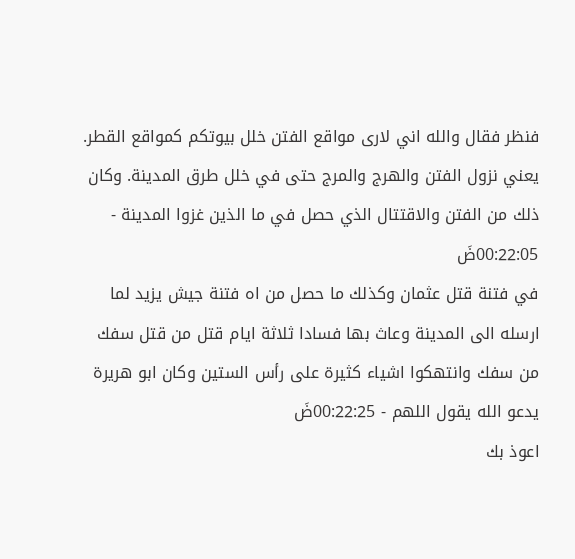فنظر فقال والله اني لارى مواقع الفتن خلل بيوتكم كمواقع القطر. يعني نزول الفتن والهرج والمرج حتى في خلل طرق المدينة. وكان ذلك من الفتن والاقتتال الذي حصل في ما الذين غزوا المدينة - 00:22:05ضَ
في فتنة قتل عثمان وكذلك ما حصل من اه فتنة جيش يزيد لما ارسله الى المدينة وعاث بها فسادا ثلاثة ايام قتل من قتل سفك من سفك وانتهكوا اشياء كثيرة على رأس الستين وكان ابو هريرة يدعو الله يقول اللهم - 00:22:25ضَ
اعوذ بك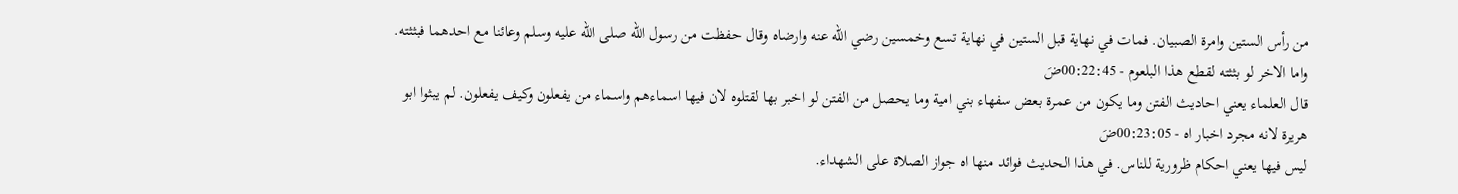من رأس الستين وامرة الصبيان. فمات في نهاية قبل الستين في نهاية تسع وخمسين رضي الله عنه وارضاه وقال حفظت من رسول الله صلى الله عليه وسلم وعائنا مع احدهما فبثثته. واما الاخر لو بثثته لقطع هذا البلعوم - 00:22:45ضَ
قال العلماء يعني احاديث الفتن وما يكون من عمرة بعض سفهاء بني امية وما يحصل من الفتن لو اخبر بها لقتلوه لان فيها اسماءهم واسماء من يفعلون وكيف يفعلون. لم يبثوا ابو هريرة لانه مجرد اخبار اه - 00:23:05ضَ
ليس فيها يعني احكام ظرورية للناس. في هذا الحديث فوائد منها اه جواز الصلاة على الشهداء.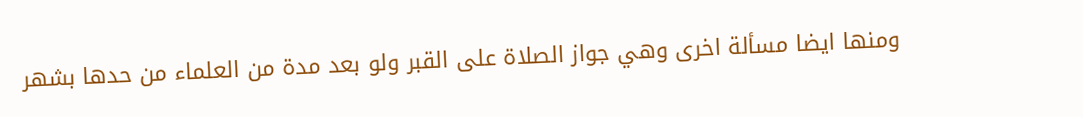ومنها ايضا مسألة اخرى وهي جواز الصلاة على القبر ولو بعد مدة من العلماء من حدها بشهر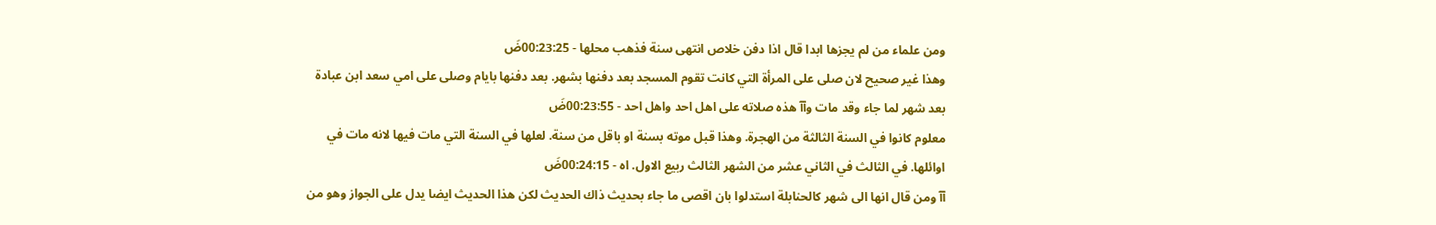ومن علماء من لم يجزها ابدا قال اذا دفن خلاص انتهى سنة فذهب محلها - 00:23:25ضَ
وهذا غير صحيح لان صلى على المرأة التي كانت تقوم المسجد بعد دفنها بشهر. بعد دفنها بايام وصلى على امي سعد ابن عبادة بعد شهر لما جاء وقد مات وآآ هذه صلاته على اهل احد واهل احد - 00:23:55ضَ
معلوم كانوا في السنة الثالثة من الهجرة. وهذا قبل موته بسنة او باقل من سنة. لعلها في السنة التي مات فيها لانه مات في اوائلها. في الثالث في الثاني عشر من الشهر الثالث ربيع الاول. اه - 00:24:15ضَ
آآ ومن قال انها الى شهر كالحنابلة استدلوا بان اقصى ما جاء بحديث ذاك الحديث لكن هذا الحديث ايضا يدل على الجواز وهو من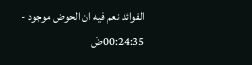الفوائد نعم فيه ان الحوض موجود - 00:24:35ضَ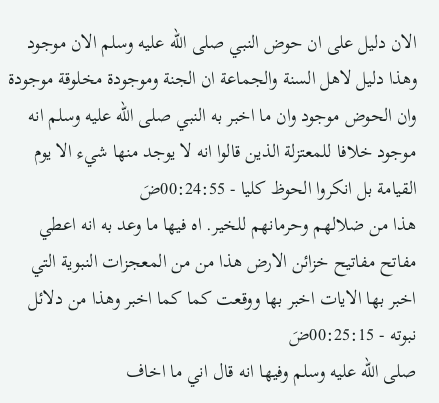الان دليل على ان حوض النبي صلى الله عليه وسلم الان موجود وهذا دليل لاهل السنة والجماعة ان الجنة وموجودة مخلوقة موجودة وان الحوض موجود وان ما اخبر به النبي صلى الله عليه وسلم انه موجود خلافا للمعتزلة الذين قالوا انه لا يوجد منها شيء الا يوم القيامة بل انكروا الحوظ كليا - 00:24:55ضَ
هذا من ضلالهم وحرمانهم للخير. اه فيها ما وعد به انه اعطي مفاتح مفاتيح خزائن الارض هذا من من المعجزات النبوية التي اخبر بها الايات اخبر بها ووقعت كما كما اخبر وهذا من دلائل نبوته - 00:25:15ضَ
صلى الله عليه وسلم وفيها انه قال اني ما اخاف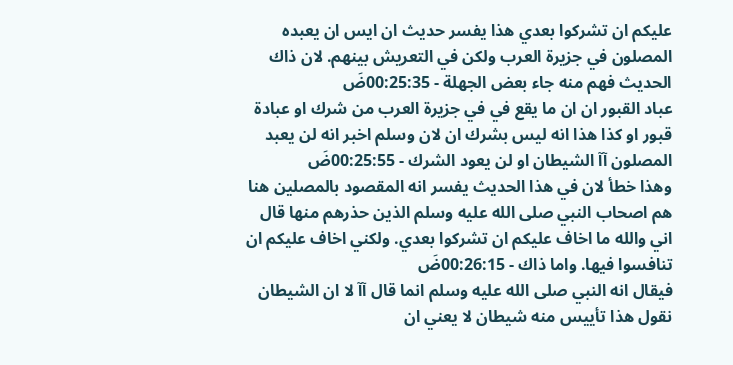عليكم ان تشركوا بعدي هذا يفسر حديث ان ايس ان يعبده المصلون في جزيرة العرب ولكن في التعريش بينهم. لان ذاك الحديث فهم منه جاء بعض الجهلة - 00:25:35ضَ
عباد القبور ان ان ما يقع في في جزيرة العرب من شرك او عبادة قبور او كذا هذا انه ليس بشرك ان لان وسلم اخبر انه لن يعبد المصلون آآ الشيطان او لن يعود الشرك - 00:25:55ضَ
وهذا خطأ لان في هذا الحديث يفسر انه المقصود بالمصلين هنا هم اصحاب النبي صلى الله عليه وسلم الذين حذرهم منها قال اني والله ما اخاف عليكم ان تشركوا بعدي. ولكني اخاف عليكم ان تنافسوا فيها. واما ذاك - 00:26:15ضَ
فيقال انه النبي صلى الله عليه وسلم انما قال آآ لا ان الشيطان نقول هذا تأييس منه شيطان لا يعني ان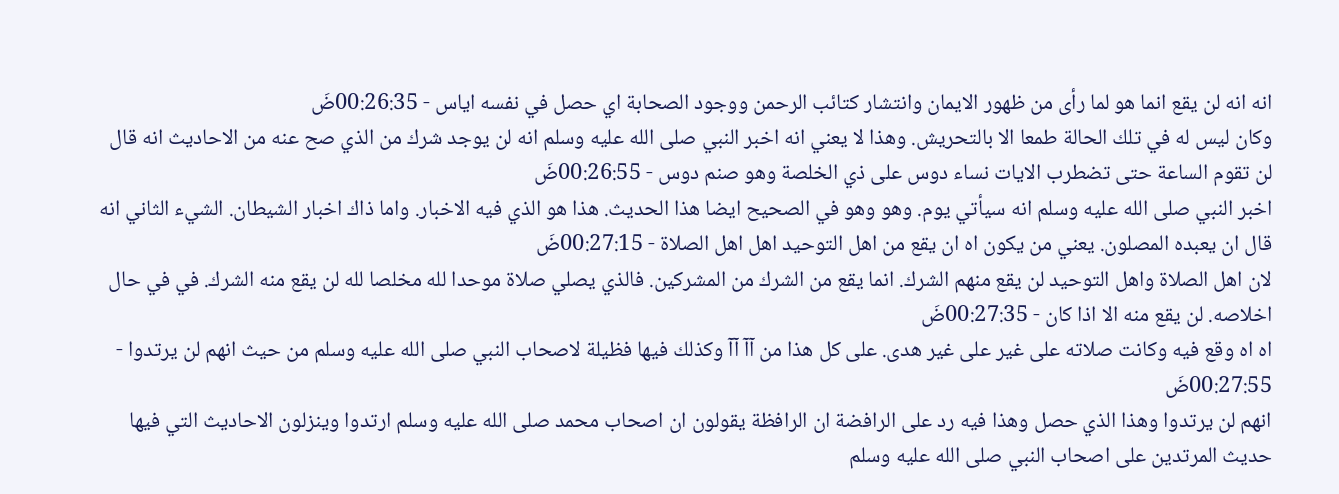انه انه لن يقع انما هو لما رأى من ظهور الايمان وانتشار كتائب الرحمن ووجود الصحابة اي حصل في نفسه اياس - 00:26:35ضَ
وكان ليس له في تلك الحالة طمعا الا بالتحريش. وهذا لا يعني انه اخبر النبي صلى الله عليه وسلم انه لن يوجد شرك من الذي صح عنه من الاحاديث انه قال لن تقوم الساعة حتى تضطرب الايات نساء دوس على ذي الخلصة وهو صنم دوس - 00:26:55ضَ
اخبر النبي صلى الله عليه وسلم انه سيأتي يوم. وهو وهو في الصحيح ايضا هذا الحديث. هذا هو الذي فيه الاخبار. واما ذاك اخبار الشيطان. الشيء الثاني انه قال ان يعبده المصلون. يعني من يكون اه ان يقع من اهل التوحيد اهل اهل الصلاة - 00:27:15ضَ
لان اهل الصلاة واهل التوحيد لن يقع منهم الشرك. انما يقع من الشرك من المشركين. فالذي يصلي صلاة موحدا لله مخلصا لله لن يقع منه الشرك. في في حال اخلاصه. لن يقع منه الا اذا كان - 00:27:35ضَ
اه اه وقع فيه وكانت صلاته على غير على غير هدى. على كل هذا من آآ آآ وكذلك فيها فظيلة لاصحاب النبي صلى الله عليه وسلم من حيث انهم لن يرتدوا - 00:27:55ضَ
انهم لن يرتدوا وهذا الذي حصل وهذا فيه رد على الرافضة ان الرافظة يقولون ان اصحاب محمد صلى الله عليه وسلم ارتدوا وينزلون الاحاديث التي فيها حديث المرتدين على اصحاب النبي صلى الله عليه وسلم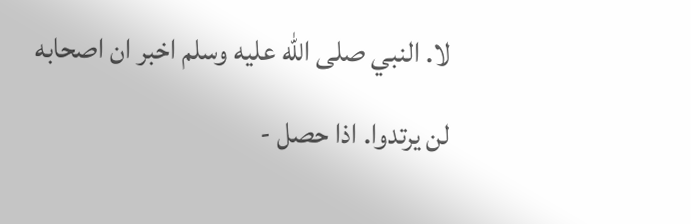لا. النبي صلى الله عليه وسلم اخبر ان اصحابه لن يرتدوا. اذا حصل -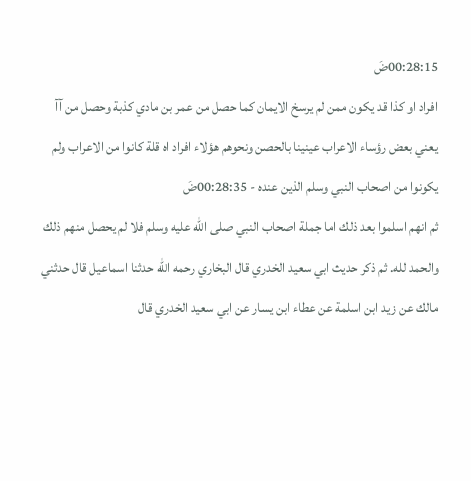00:28:15ضَ
افراد او كذا قد يكون ممن لم يرسخ الايمان كما حصل من عمر بن مادي كذبة وحصل من آآ يعني بعض رؤساء الاعراب عينينا بالحصن ونحوهم هؤلاء افراد اه قلة كانوا من الاعراب ولم يكونوا من اصحاب النبي وسلم الذين عنده - 00:28:35ضَ
ثم انهم اسلموا بعد ذلك اما جملة اصحاب النبي صلى الله عليه وسلم فلا لم يحصل منهم ذلك والحمد لله. ثم ذكر حديث ابي سعيد الخدري قال البخاري رحمه الله حدثنا اسماعيل قال حدثني مالك عن زيد ابن اسلمة عن عطاء ابن يسار عن ابي سعيد الخدري قال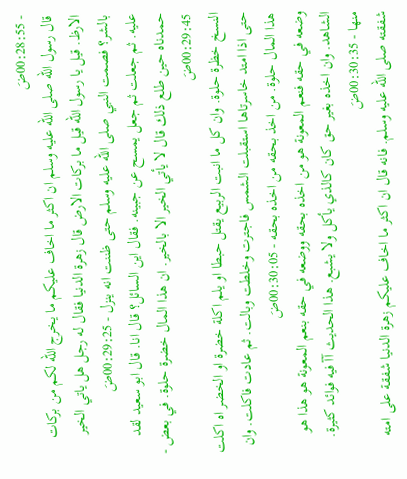- 00:28:55ضَ
قال رسول الله صلى الله عليه وسلم ان اكثر ما اخاف عليكم ما يخرج الله لكم من بركات الارظ. قيل يا رسول الله قيل ما بركات الارض قال زهرة الدنيا فقال له رجل هل ياتي الخير بالشر؟ فصمت النبي صلى الله عليه وسلم حتى ظننت انه ينزل - 00:29:25ضَ
عليه. ثم جعلت ثم جعل يمسح عن جبينه. فقال اين السائل؟ قال انا. قال ابو سعيد لقد حمدناه حين طلع ذلك قال لا يأتي الخير الا بالخير. ان هذا المال خضرة حلوة. في بعض - 00:29:45ضَ
النسخ خظرة حلوة. وان كل ما انبت الربيع يقتل حبطا او يلم اكلة خضرة او الخضر اه اكلت حتى اذا امتد خاسرتاها استقبلت الشمس فاجترت وخلطت وبالت. ثم عادت فاكلت. وان هذا المال حلوة. من اخذ بحقه من اخذه بحقه - 00:30:05ضَ
وضعه في حقه فنعم المعونة هو من اخذه بحقه ووضعه في حقه بنعم المعونة هو هذا هو الشاهد. وان اخذه بغير حق كان كالذي يأكل ولا يشبع. هذا الحديث آآ فيه فوائد كثيرة. منها - 00:30:35ضَ
شفقته صلى الله عليه وسلم. فانه قال ان اكثر ما اخاف عليكم زهرة الدنيا شفقة على امته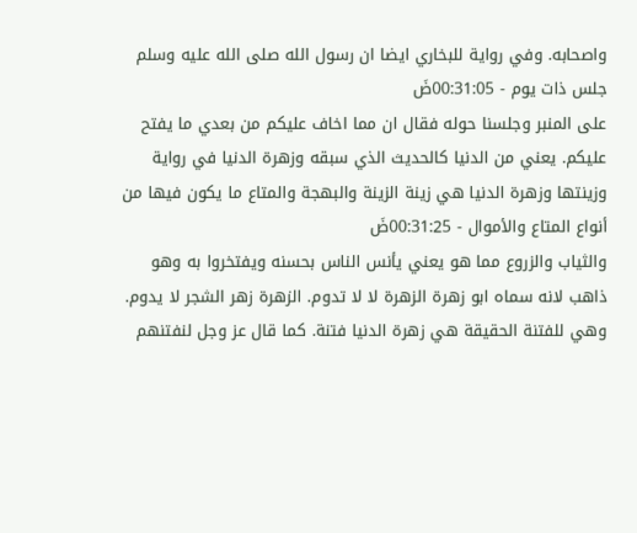واصحابه. وفي رواية للبخاري ايضا ان رسول الله صلى الله عليه وسلم جلس ذات يوم - 00:31:05ضَ
على المنبر وجلسنا حوله فقال ان مما اخاف عليكم من بعدي ما يفتح عليكم. يعني من الدنيا كالحديث الذي سبقه وزهرة الدنيا في رواية وزينتها وزهرة الدنيا هي زينة الزينة والبهجة والمتاع ما يكون فيها من أنواع المتاع والأموال - 00:31:25ضَ
والثياب والزروع مما هو يعني يأنس الناس بحسنه ويفتخروا به وهو ذاهب لانه سماه ابو زهرة الزهرة لا لا تدوم. الزهرة زهر الشجر لا يدوم. وهي للفتنة الحقيقة هي زهرة الدنيا فتنة. كما قال عز وجل لنفتنهم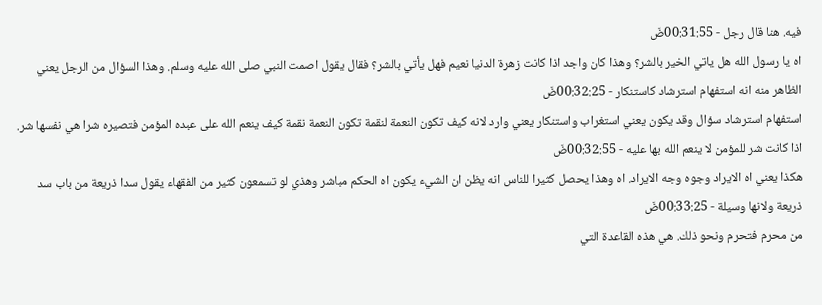فيه. هنا قال رجل - 00:31:55ضَ
اه يا رسول الله هل ياتي الخير بالشر؟ وهذا كان واجد اذا كانت زهرة الدنيا نعيم فهل يأتي بالشر؟ فقال يقول اصمت النبي صلى الله عليه وسلم. وهذا السؤال من الرجل يعني الظاهر منه انه استفهام استرشاد كاستنكار - 00:32:25ضَ
استفهام استرشاد سؤال وقد يكون يعني استغراب واستنكار يعني وارد لانه كيف تكون النعمة لنقمة تكون النعمة نقمة كيف ينعم الله على عبده المؤمن فتصيره شرا هي نفسها شر. اذا كانت شر للمؤمن لا ينعم الله بها عليه - 00:32:55ضَ
هكذا يعني اه الايراد وجوه وجه الايراد. اه وهذا يحصل كثيرا للناس انه يظن ان الشيء يكون اه الحكم مباشر وهذي لو تسمعون كثير من الفقهاء يقول سدا ذريعة من باب سد ذريعة ولانها وسيلة - 00:33:25ضَ
من محرم فتحرم ونحو ذلك. هي هذه القاعدة التي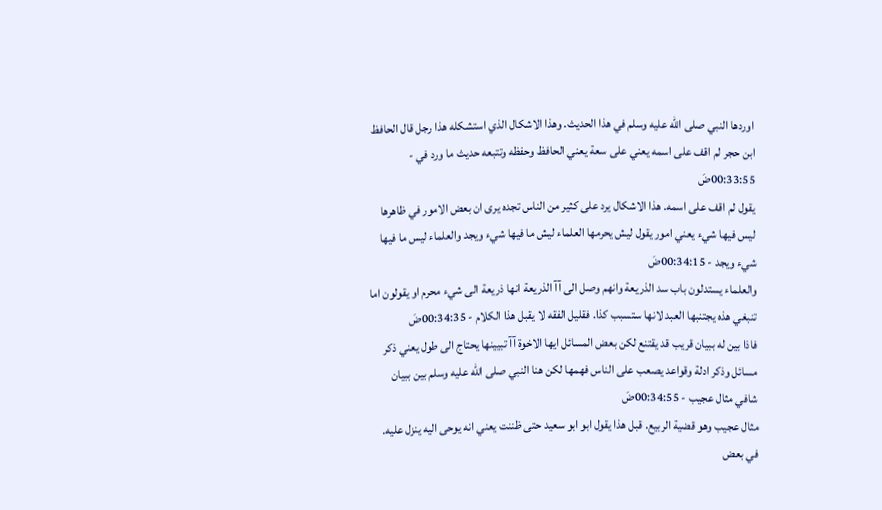اوردها النبي صلى الله عليه وسلم في هذا الحديث. وهذا الاشكال الذي استشكله هذا رجل قال الحافظ ابن حجر لم اقف على اسمه يعني على سعة يعني الحافظ وحفظه وتتبعه حديث ما ورد في - 00:33:55ضَ
يقول لم اقف على اسمه. هذا الاشكال يرد على كثير من الناس تجده يرى ان بعض الامور في ظاهرها ليس فيها شيء يعني امور يقول ليش يحرمها العلماء ليش ما فيها شيء ويجد والعلماء ليس ما فيها شيء ويجد - 00:34:15ضَ
والعلماء يستدلون باب سد الذريعة وانهم وصل الى آآ الذريعة انها ذريعة الى شيء محرم او يقولون اما تنبغي هذه يجتنبها العبد لانها ستسبب كذا. فقليل الفقه لا يقبل هذا الكلام - 00:34:35ضَ
فاذا بين له ببيان قريب قد يقتنع لكن بعض المسائل ايها الاخوة آآ تبيينها يحتاج الى طول يعني ذكر مسائل وذكر ادلة وقواعد يصعب على الناس فهمها لكن هنا النبي صلى الله عليه وسلم بين ببيان شافي مثال عجيب - 00:34:55ضَ
مثال عجيب وهو قضية الربيع. قبل هذا يقول ابو ابو سعيد حتى ظننت يعني انه يوحى اليه ينزل عليه. في بعض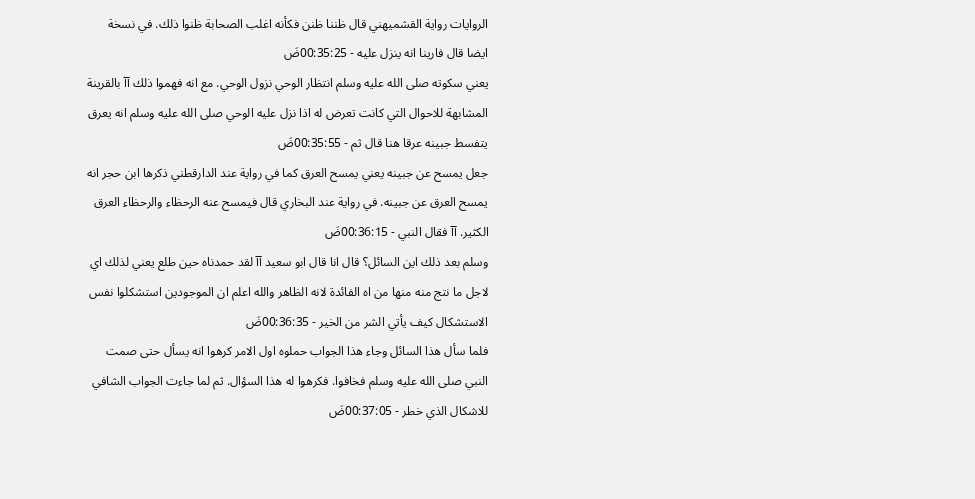الروايات رواية القشميهني قال ظننا ظنن فكأنه اغلب الصحابة ظنوا ذلك. في نسخة ايضا قال فارينا انه ينزل عليه - 00:35:25ضَ
يعني سكوته صلى الله عليه وسلم انتظار الوحي نزول الوحي. مع انه فهموا ذلك آآ بالقرينة المشابهة للاحوال التي كانت تعرض له اذا نزل عليه الوحي صلى الله عليه وسلم انه يعرق يتفسط جبينه عرقا هنا قال ثم - 00:35:55ضَ
جعل يمسح عن جبينه يعني يمسح العرق كما في رواية عند الدارقطني ذكرها ابن حجر انه يمسح العرق عن جبينه. في رواية عند البخاري قال فيمسح عنه الرحظاء والرحظاء العرق الكثير. آآ فقال النبي - 00:36:15ضَ
وسلم بعد ذلك اين السائل؟ قال انا قال ابو سعيد آآ لقد حمدناه حين طلع يعني لذلك اي لاجل ما نتج منه منها من اه الفائدة لانه الظاهر والله اعلم ان الموجودين استشكلوا نفس الاستشكال كيف يأتي الشر من الخير - 00:36:35ضَ
فلما سأل هذا السائل وجاء هذا الجواب حملوه اول الامر كرهوا انه يسأل حتى صمت النبي صلى الله عليه وسلم فخافوا. فكرهوا له هذا السؤال. ثم لما جاءت الجواب الشافي للاشكال الذي خطر - 00:37:05ضَ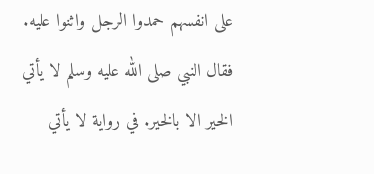على انفسهم حمدوا الرجل واثنوا عليه. فقال النبي صلى الله عليه وسلم لا يأتي الخير الا بالخير. في رواية لا يأتي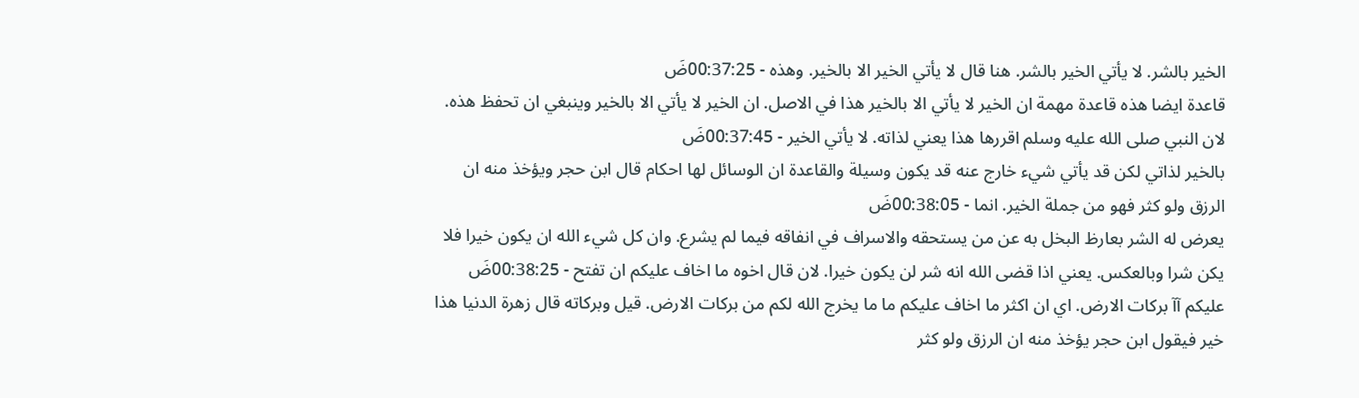الخير بالشر. لا يأتي الخير بالشر. هنا قال لا يأتي الخير الا بالخير. وهذه - 00:37:25ضَ
قاعدة ايضا هذه قاعدة مهمة ان الخير لا يأتي الا بالخير هذا في الاصل. ان الخير لا يأتي الا بالخير وينبغي ان تحفظ هذه. لان النبي صلى الله عليه وسلم اقررها هذا يعني لذاته. لا يأتي الخير - 00:37:45ضَ
بالخير لذاتي لكن قد يأتي شيء خارج عنه قد يكون وسيلة والقاعدة ان الوسائل لها احكام قال ابن حجر ويؤخذ منه ان الرزق ولو كثر فهو من جملة الخير. انما - 00:38:05ضَ
يعرض له الشر بعارظ البخل به عن من يستحقه والاسراف في انفاقه فيما لم يشرع. وان كل شيء الله ان يكون خيرا فلا يكن شرا وبالعكس. يعني اذا قضى الله انه شر لن يكون خيرا. لان قال اخوه ما اخاف عليكم ان تفتح - 00:38:25ضَ
عليكم آآ بركات الارض. اي ان اكثر ما اخاف عليكم ما ما يخرج الله لكم من بركات الارض. قيل وبركاته قال زهرة الدنيا هذا خير فيقول ابن حجر يؤخذ منه ان الرزق ولو كثر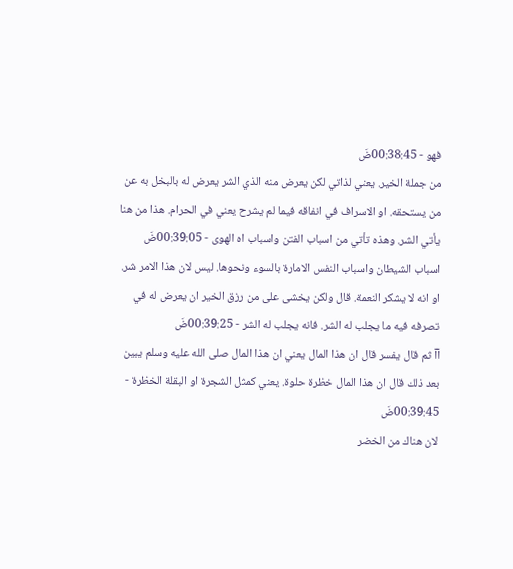فهو - 00:38:45ضَ
من جملة الخير. يعني لذاتي لكن يعرض منه الذي الشر يعرض له بالبخل به عن من يستحقه. او الاسراف في انفاقه فيما لم يشرح يعني في الحرام. هذا من هنا يأتي الشر. وهذه تأتي من اسباب الفتن واسباب اه الهوى - 00:39:05ضَ
اسباب الشيطان واسباب النفس الامارة بالسوء ونحوها. ليس لان هذا الامر شر. او انه لا يشكر النعمة. قال ولكن يخشى على من رزق الخير ان يعرض له في تصرفه فيه ما يجلب له الشر. فانه يجلب له الشر - 00:39:25ضَ
آآ ثم قال يفسر قال ان هذا المال يعني ان هذا المال صلى الله عليه وسلم يبين بعد ذلك قال ان هذا المال خظرة حلوة. يعني كمثل الشجرة او البقلة الخظرة - 00:39:45ضَ
لان هناك من الخضر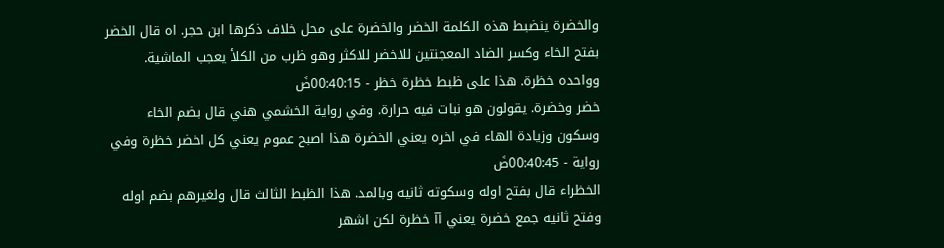والخضرة ينضبط هذه الكلمة الخضر والخضرة على محل خلاف ذكرها ابن حجر. اه قال الخضر بفتح الخاء وكسر الضاد المعجنتين للاخضر للاكثر وهو ظرب من الكلأ يعجب الماشية. وواحده خظرة. هذا على ظبط خظرة خظر - 00:40:15ضَ
خضر وخضرة. يقولون هو نبات فيه حرارة. وفي رواية الخشمي هني قال بضم الخاء وسكون وزيادة الهاء في اخره يعني الخضرة هذا اصبح عموم يعني كل اخضر خظرة وفي رواية - 00:40:45ضَ
الخظراء قال بفتح اوله وسكوته ثانيه وبالمد. هذا الظبط الثالث قال ولغيرهم بضم اوله وفتح ثانيه جمع خضرة يعني آآ خظرة لكن اشهر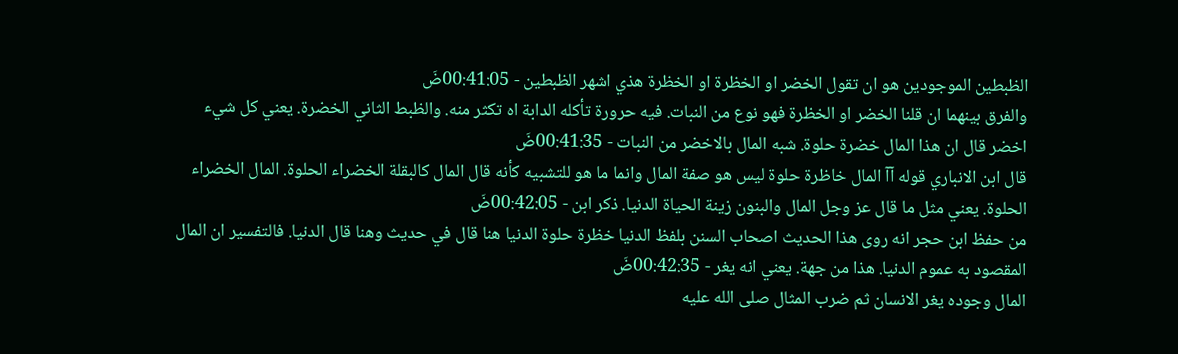الظبطين الموجودين هو ان تقول الخضر او الخظرة او الخظرة هذي اشهر الظبطين - 00:41:05ضَ
والفرق بينهما ان قلنا الخضر او الخظرة فهو نوع من النبات. فيه حرورة تأكله الدابة اه تكثر منه. والظبط الثاني الخضرة. يعني كل شيء اخضر قال ان هذا المال خضرة حلوة. شبه المال بالاخضر من النبات - 00:41:35ضَ
قال ابن الانباري قوله آآ المال خاظرة حلوة ليس هو صفة المال وانما ما هو للتشبيه كأنه قال المال كالبقلة الخضراء الحلوة. المال الخضراء الحلوة. يعني مثل ما قال عز وجل المال والبنون زينة الحياة الدنيا. ذكر ابن - 00:42:05ضَ
من حفظ ابن حجر انه روى هذا الحديث اصحاب السنن بلفظ الدنيا خظرة حلوة الدنيا هنا قال في حديث وهنا قال الدنيا. فالتفسير ان المال المقصود به عموم الدنيا. هذا من جهة. يعني انه يغر - 00:42:35ضَ
المال وجوده يغر الانسان ثم ضرب المثال صلى الله عليه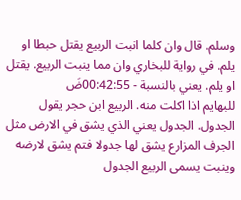وسلم. قال وان كلما انبت الربيع يقتل حبطا او يلم. في رواية للبخاري وان مما ينبت الربيع. يقتل او يلم. يعني بالنسبة - 00:42:55ضَ
للبهايم اذا اكلت منه. الربيع ابن حجر يقول الجدول. الجدول يعني الذي يشق في الارض مثل الجرف المزارع يشق لها جدولا فتم يشق لارضه وينبت يسمى الربيع الجدول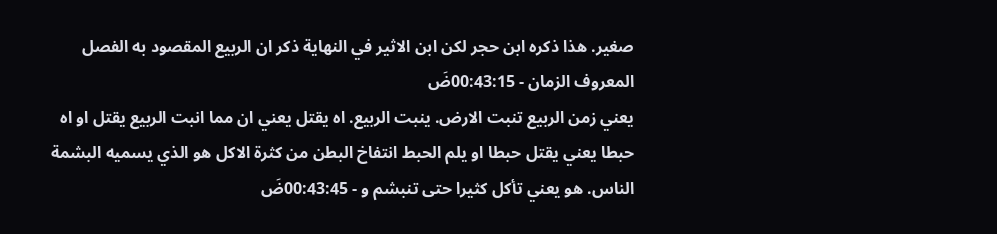صغير. هذا ذكره ابن حجر لكن ابن الاثير في النهاية ذكر ان الربيع المقصود به الفصل المعروف الزمان - 00:43:15ضَ
يعني زمن الربيع تنبت الارض. ينبت الربيع. اه يقتل يعني ان مما انبت الربيع يقتل او اه حبطا يعني يقتل حبطا او يلم الحبط انتفاخ البطن من كثرة الاكل هو الذي يسميه البشمة الناس. هو يعني تأكل كثيرا حتى تنبشم و - 00:43:45ضَ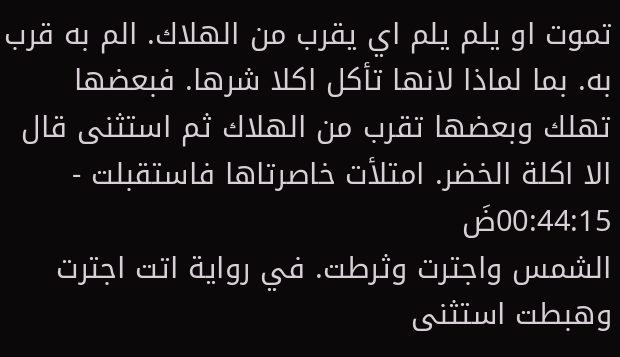تموت او يلم يلم اي يقرب من الهلاك. الم به قرب به. بما لماذا لانها تأكل اكلا شرها. فبعضها تهلك وبعضها تقرب من الهلاك ثم استثنى قال الا اكلة الخضر. امتلأت خاصرتاها فاستقبلت - 00:44:15ضَ
الشمس واجترت وثرطت. في رواية اتت اجترت وهبطت استثنى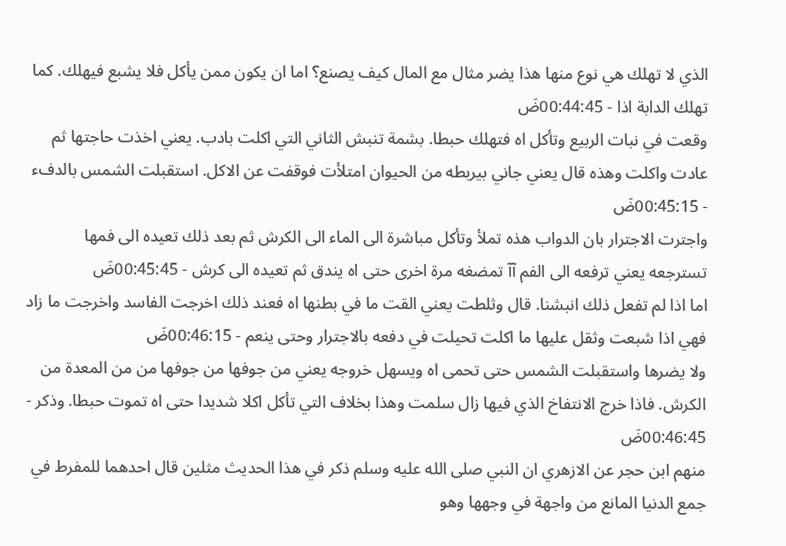الذي لا تهلك هي نوع منها هذا يضر مثال مع المال كيف يصنع؟ اما ان يكون ممن يأكل فلا يشبع فيهلك. كما تهلك الدابة اذا - 00:44:45ضَ
وقعت في نبات الربيع وتأكل اه فتهلك حبطا. بشمة تنبش الثاني التي اكلت بادب. يعني اخذت حاجتها ثم عادت واكلت وهذه قال يعني جاني بيربطه من الحيوان امتلأت فوقفت عن الاكل. استقبلت الشمس بالدفء - 00:45:15ضَ
واجترت الاجترار بان الدواب هذه تملأ وتأكل مباشرة الى الماء الى الكرش ثم بعد ذلك تعيده الى فمها تسترجعه يعني ترفعه الى الفم آآ تمضغه مرة اخرى حتى اه يندق ثم تعيده الى كرش - 00:45:45ضَ
اما اذا لم تفعل ذلك انبشنا. قال وثلطت يعني القت ما في بطنها اه فعند ذلك اخرجت الفاسد واخرجت ما زاد فهي اذا شبعت وثقل عليها ما اكلت تحيلت في دفعه بالاجترار وحتى ينعم - 00:46:15ضَ
ولا يضرها واستقبلت الشمس حتى تحمى اه ويسهل خروجه يعني من جوفها من جوفها من من المعدة من الكرش. فاذا خرج الانتفاخ الذي فيها زال سلمت وهذا بخلاف التي تأكل اكلا شديدا حتى اه تموت حبطا. وذكر - 00:46:45ضَ
منهم ابن حجر عن الازهري ان النبي صلى الله عليه وسلم ذكر في هذا الحديث مثلين قال احدهما للمفرط في جمع الدنيا المانع من واجهة في وجهها وهو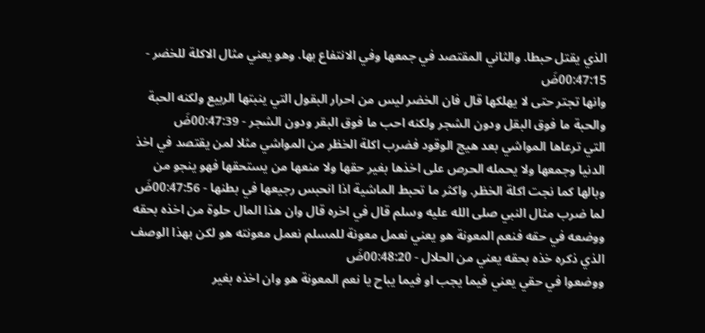الذي يقتل حبطا. والثاني المقتصد في جمعها وفي الانتفاع بها. وهو يعني مثال الاكلة للخضر - 00:47:15ضَ
وانها تجتر حتى لا يهلكها قال فان الخضر ليس من احرار البقول التي ينبتها الربيع ولكنه الحبة والحبة ما فوق البقل ودون الشجر ولكنه احب ما فوق البقر ودون الشجر - 00:47:39ضَ
التي ترعاها المواشي بعد هيج الوقود فضرب اكلة الخظر من المواشي مثلا لمن يقتصد في اخذ الدنيا وجمعها ولا يحمله الحرص على اخذها بغير حقها ولا منعها من يستحقها فهو ينجو من وبالها كما نجت اكلة الخظر. واكثر ما تحبط الماشية اذا انحبس رجيعها في بطنها - 00:47:56ضَ
لما ضرب مثال النبي صلى الله عليه وسلم قال في اخره قال وان هذا المال حلوة من اخذه بحقه ووضعه في حقه فنعم المعونة هو يعني نعمل معونة للمسلم نعمل معونته هو لكن بهذا الوصف الذي ذكره خذه بحقه يعني من الحلال - 00:48:20ضَ
ووضعوا في حقي يعني فيما يجب او فيما يباح يا نعم المعونة هو وان اخذه بغير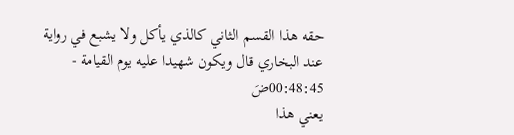حقه هذا القسم الثاني كالذي يأكل ولا يشبع في رواية عند البخاري قال ويكون شهيدا عليه يوم القيامة - 00:48:45ضَ
يعني هذا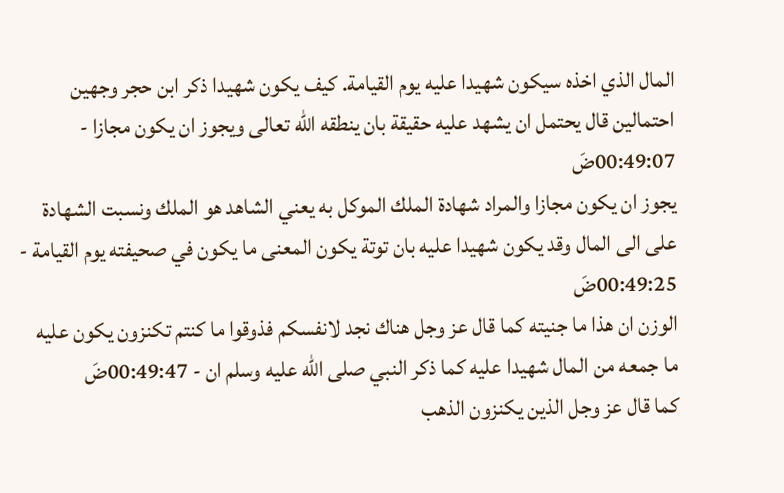المال الذي اخذه سيكون شهيدا عليه يوم القيامة. كيف يكون شهيدا ذكر ابن حجر وجهين احتمالين قال يحتمل ان يشهد عليه حقيقة بان ينطقه الله تعالى ويجوز ان يكون مجازا - 00:49:07ضَ
يجوز ان يكون مجازا والمراد شهادة الملك الموكل به يعني الشاهد هو الملك ونسبت الشهادة على الى المال وقد يكون شهيدا عليه بان توتة يكون المعنى ما يكون في صحيفته يوم القيامة - 00:49:25ضَ
الوزن ان هذا ما جنيته كما قال عز وجل هناك نجد لانفسكم فذوقوا ما كنتم تكنزون يكون عليه ما جمعه من المال شهيدا عليه كما ذكر النبي صلى الله عليه وسلم ان - 00:49:47ضَ
كما قال عز وجل الذين يكنزون الذهب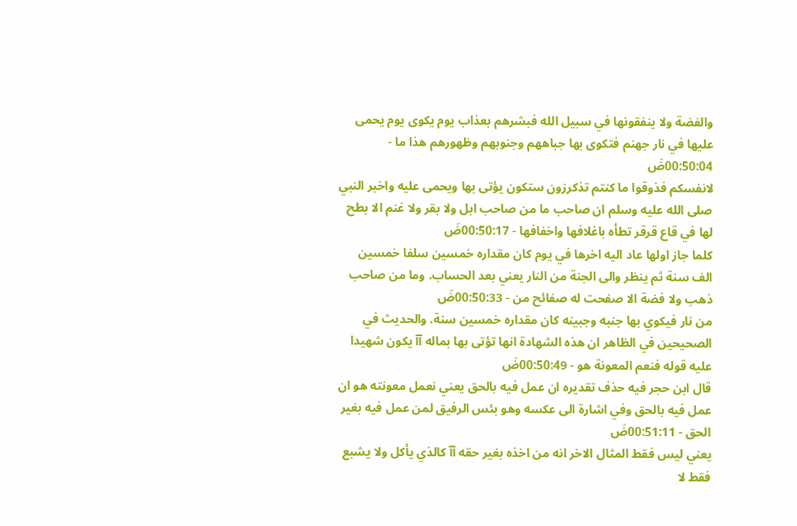والفضة ولا ينفقونها في سبيل الله فبشرهم بعذاب يوم يكوى يوم يحمى عليها في نار جهنم فتكوى بها جباههم وجنوبهم وظهورهم هذا ما - 00:50:04ضَ
لانفسكم فذوقوا ما كنتم تذكرزون ستكون يؤتى بها ويحمى عليه واخبر النبي صلى الله عليه وسلم ان صاحب ما من صاحب ابل ولا بقر ولا غنم الا بطح لها في قاع قرقر تطأه باغلافها واخفافها - 00:50:17ضَ
كلما جاز اولها عاد اليه اخرها في يوم كان مقداره خمسين سلفا خمسين الف سنة ثم ينظر والى الجنة من النار يعني بعد الحساب. وما من صاحب ذهب ولا فضة الا صفحت له صفائح من - 00:50:33ضَ
من نار فيكوي بها جنبه وجبينه كان مقداره خمسين سنة. والحديث في الصحيحين في الظاهر ان هذه الشهادة انها تؤتى بها بماله آآ يكون شهيدا عليه قوله فنعم المعونة هو - 00:50:49ضَ
قال ابن حجر فيه حذف تقديره ان عمل فيه بالحق يعني نعمل معونته هو ان عمل فيه بالحق وفي اشارة الى عكسه وهو بئس الرفيق لمن عمل فيه بغير الحق - 00:51:11ضَ
يعني ليس فقط المثال الاخر انه من اخذه بغير حقه آآ كالذي يأكل ولا يشبع فقط لا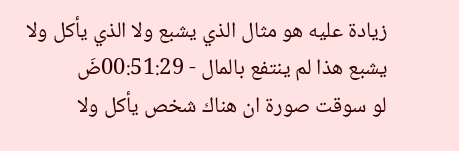زيادة عليه هو مثال الذي يشبع ولا الذي يأكل ولا يشبع هذا لم ينتفع بالمال - 00:51:29ضَ
لو سوقت صورة ان هناك شخص يأكل ولا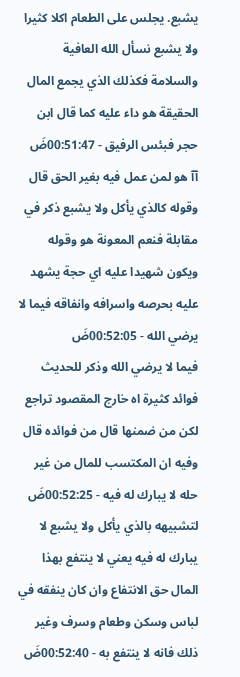يشبع. يجلس على الطعام اكلا كثيرا ولا يشبع نسأل الله العافية والسلامة فكذلك الذي يجمع المال الحقيقة هو داء عليه كما قال ابن حجر فبئس الرفيق - 00:51:47ضَ
آآ هو لمن عمل فيه بغير الحق قال وقوله كالذي يأكل ولا يشبع ذكر في مقابلة فنعم المعونة هو وقوله ويكون شهيدا عليه اي حجة يشهد عليه بحرصه واسرافه وانفاقه فيما لا يرضي الله - 00:52:05ضَ
فيما لا يرضي الله وذكر للحديث فوائد كثيرة اه خارج المقصود تراجع لكن من ضمنها قال من فوائده قال وفيه ان المكتسب للمال من غير حله لا يبارك له فيه - 00:52:25ضَ
لتشبيهه بالذي يأكل ولا يشبع لا يبارك له فيه يعني لا ينتفع بهذا المال حق الانتفاع وان كان ينفقه في لباس وسكن وطعام وسرف وغير ذلك فانه لا ينتفع به - 00:52:40ضَ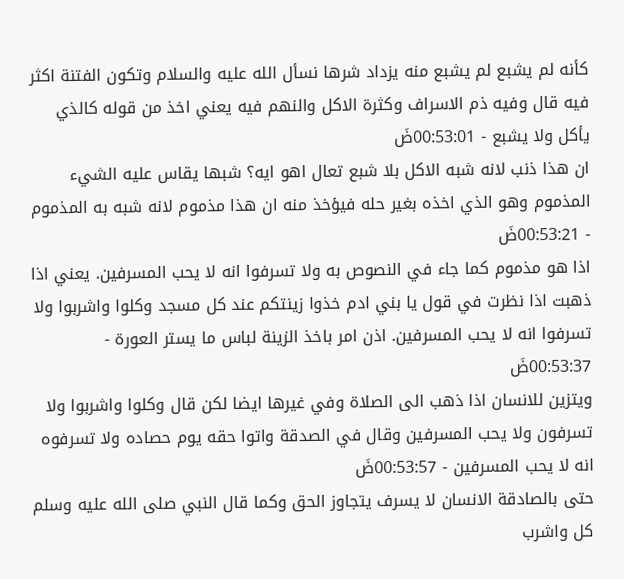كأنه لم يشبع لم يشبع منه يزداد شرها نسأل الله عليه والسلام وتكون الفتنة اكثر فيه قال وفيه ذم الاسراف وكثرة الاكل والنهم فيه يعني اخذ من قوله كالذي يأكل ولا يشبع - 00:53:01ضَ
ان هذا ذنب لانه شبه الاكل بلا شبع تعال اهو ايه؟ شبها يقاس عليه الشيء المذموم وهو الذي اخذه بغير حله فيؤخذ منه ان هذا مذموم لانه شبه به المذموم - 00:53:21ضَ
اذا هو مذموم كما جاء في النصوص به ولا تسرفوا انه لا يحب المسرفين. يعني اذا ذهبت اذا نظرت في قول يا بني ادم خذوا زينتكم عند كل مسجد وكلوا واشربوا ولا تسرفوا انه لا يحب المسرفين. اذن امر باخذ الزينة لباس ما يستر العورة - 00:53:37ضَ
ويتزين للانسان اذا ذهب الى الصلاة وفي غيرها ايضا لكن قال وكلوا واشربوا ولا تسرفون ولا يحب المسرفين وقال في الصدقة واتوا حقه يوم حصاده ولا تسرفوه انه لا يحب المسرفين - 00:53:57ضَ
حتى بالصادقة الانسان لا يسرف يتجاوز الحق وكما قال النبي صلى الله عليه وسلم كل واشرب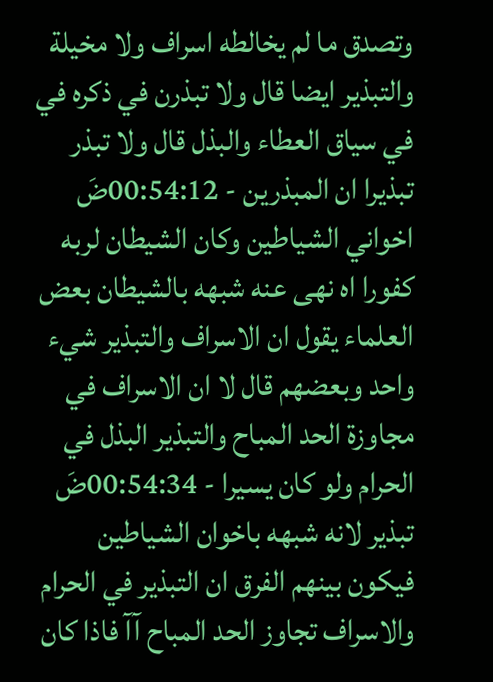وتصدق ما لم يخالطه اسراف ولا مخيلة والتبذير ايضا قال ولا تبذرن في ذكره في في سياق العطاء والبذل قال ولا تبذر تبذيرا ان المبذرين - 00:54:12ضَ
اخواني الشياطين وكان الشيطان لربه كفورا اه نهى عنه شبهه بالشيطان بعض العلماء يقول ان الاسراف والتبذير شيء واحد وبعضهم قال لا ان الاسراف في مجاوزة الحد المباح والتبذير البذل في الحرام ولو كان يسيرا - 00:54:34ضَ
تبذير لانه شبهه باخوان الشياطين فيكون بينهم الفرق ان التبذير في الحرام والاسراف تجاوز الحد المباح آآ فاذا كان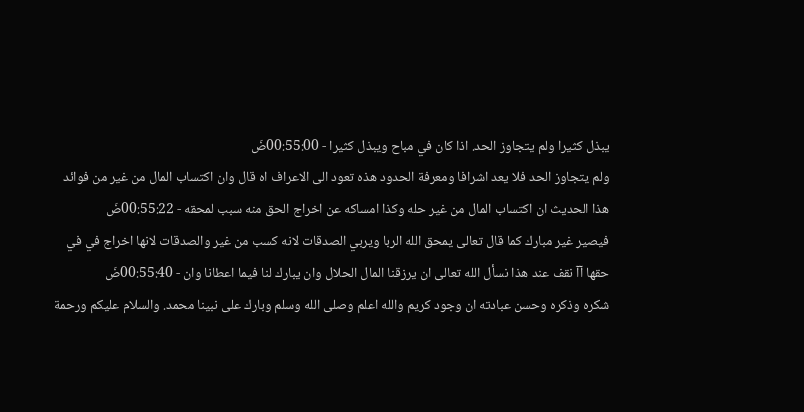يبذل كثيرا ولم يتجاوز الحد. اذا كان في مباح ويبذل كثيرا - 00:55:00ضَ
ولم يتجاوز الحد فلا يعد اشرافا ومعرفة الحدود هذه تعود الى الاعراف اه قال وان اكتساب المال من غير من فوائد هذا الحديث ان اكتساب المال من غير حله وكذا امساكه عن اخراج الحق منه سبب لمحقه - 00:55:22ضَ
فيصير غير مبارك كما قال تعالى يمحق الله الربا ويربي الصدقات لانه كسب من غير والصدقات لانها اخراج في في حقها آآ نقف عند هذا نسأل الله تعالى ان يرزقنا المال الحلال وان يبارك لنا فيما اعطانا وان - 00:55:40ضَ
شكره وذكره وحسن عبادته ان وجود كريم والله اعلم وصلى الله وسلم وبارك على نبينا محمد. والسلام عليكم ورحمة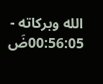الله وبركاته - 00:56:05ضَ